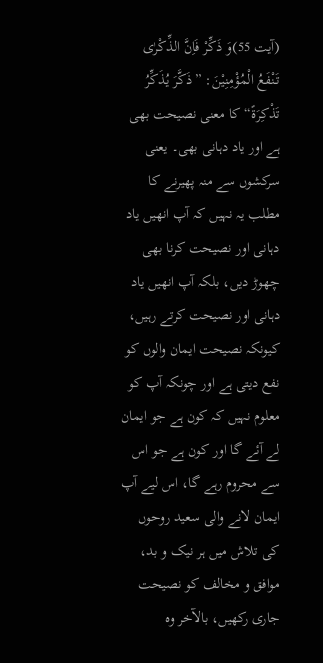(آیت 55)وَ ذَكِّرْ فَاِنَّ الذِّكْرٰى تَنْفَعُ الْمُؤْمِنِيْنَ: ”ذَكَّرَ يُذَكِّرُ تَذْكِرَةً“ کا معنی نصیحت بھی ہے اور یاد دہانی بھی۔ یعنی سرکشوں سے منہ پھیرنے کا مطلب یہ نہیں کہ آپ انھیں یاد دہانی اور نصیحت کرنا بھی چھوڑ دیں، بلکہ آپ انھیں یاد دہانی اور نصیحت کرتے رہیں، کیونکہ نصیحت ایمان والوں کو نفع دیتی ہے اور چونکہ آپ کو معلوم نہیں کہ کون ہے جو ایمان لے آئے گا اور کون ہے جو اس سے محروم رہے گا، اس لیے آپ ایمان لانے والی سعید روحوں کی تلاش میں ہر نیک و بد، موافق و مخالف کو نصیحت جاری رکھیں، بالآخر وہ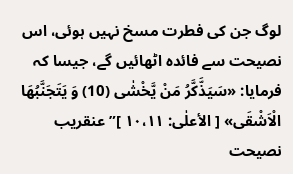لوگ جن کی فطرت مسخ نہیں ہوئی، اس نصیحت سے فائدہ اٹھائیں گے، جیسا کہ فرمایا: «سَيَذَّكَّرُ مَنْ يَّخْشٰى (10) وَ يَتَجَنَّبُهَا الْاَشْقَى» [ الأعلٰی: ۱۰،۱۱ ]”عنقریب نصیحت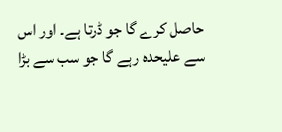حاصل کرے گا جو ڈرتا ہے۔ اور اس سے علیحدہ رہے گا جو سب سے بڑا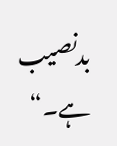بدنصیب ہے۔“